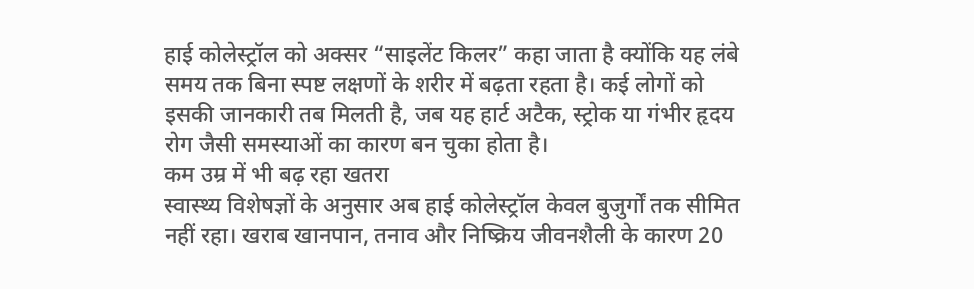हाई कोलेस्ट्रॉल को अक्सर “साइलेंट किलर” कहा जाता है क्योंकि यह लंबे समय तक बिना स्पष्ट लक्षणों के शरीर में बढ़ता रहता है। कई लोगों को इसकी जानकारी तब मिलती है, जब यह हार्ट अटैक, स्ट्रोक या गंभीर हृदय रोग जैसी समस्याओं का कारण बन चुका होता है।
कम उम्र में भी बढ़ रहा खतरा
स्वास्थ्य विशेषज्ञों के अनुसार अब हाई कोलेस्ट्रॉल केवल बुजुर्गों तक सीमित नहीं रहा। खराब खानपान, तनाव और निष्क्रिय जीवनशैली के कारण 20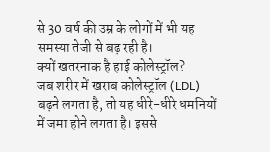से 30 वर्ष की उम्र के लोगों में भी यह समस्या तेजी से बढ़ रही है।
क्यों खतरनाक है हाई कोलेस्ट्रॉल?
जब शरीर में खराब कोलेस्ट्रॉल (LDL) बढ़ने लगता है, तो यह धीरे-धीरे धमनियों में जमा होने लगता है। इससे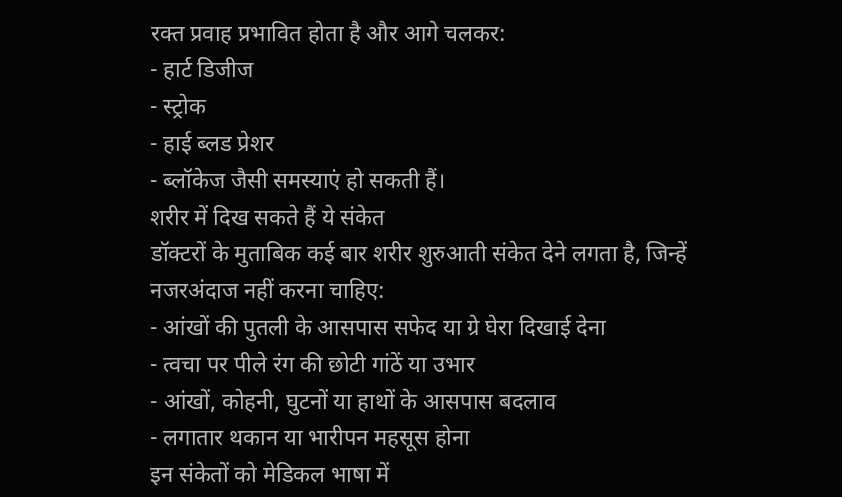रक्त प्रवाह प्रभावित होता है और आगे चलकर:
- हार्ट डिजीज
- स्ट्रोक
- हाई ब्लड प्रेशर
- ब्लॉकेज जैसी समस्याएं हो सकती हैं।
शरीर में दिख सकते हैं ये संकेत
डॉक्टरों के मुताबिक कई बार शरीर शुरुआती संकेत देने लगता है, जिन्हें नजरअंदाज नहीं करना चाहिए:
- आंखों की पुतली के आसपास सफेद या ग्रे घेरा दिखाई देना
- त्वचा पर पीले रंग की छोटी गांठें या उभार
- आंखों, कोहनी, घुटनों या हाथों के आसपास बदलाव
- लगातार थकान या भारीपन महसूस होना
इन संकेतों को मेडिकल भाषा में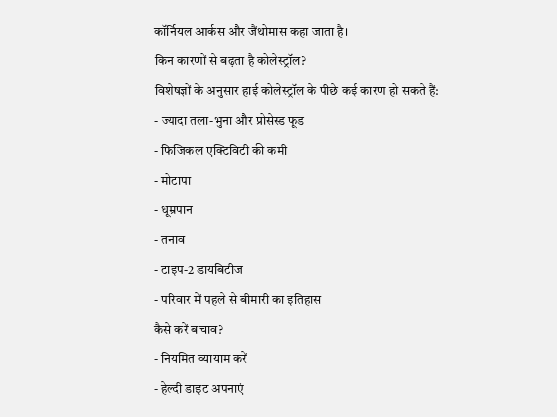कॉर्नियल आर्कस और जैंथोमास कहा जाता है।
किन कारणों से बढ़ता है कोलेस्ट्रॉल?
विशेषज्ञों के अनुसार हाई कोलेस्ट्रॉल के पीछे कई कारण हो सकते हैं:
- ज्यादा तला-भुना और प्रोसेस्ड फूड
- फिजिकल एक्टिविटी की कमी
- मोटापा
- धूम्रपान
- तनाव
- टाइप-2 डायबिटीज
- परिवार में पहले से बीमारी का इतिहास
कैसे करें बचाव?
- नियमित व्यायाम करें
- हेल्दी डाइट अपनाएं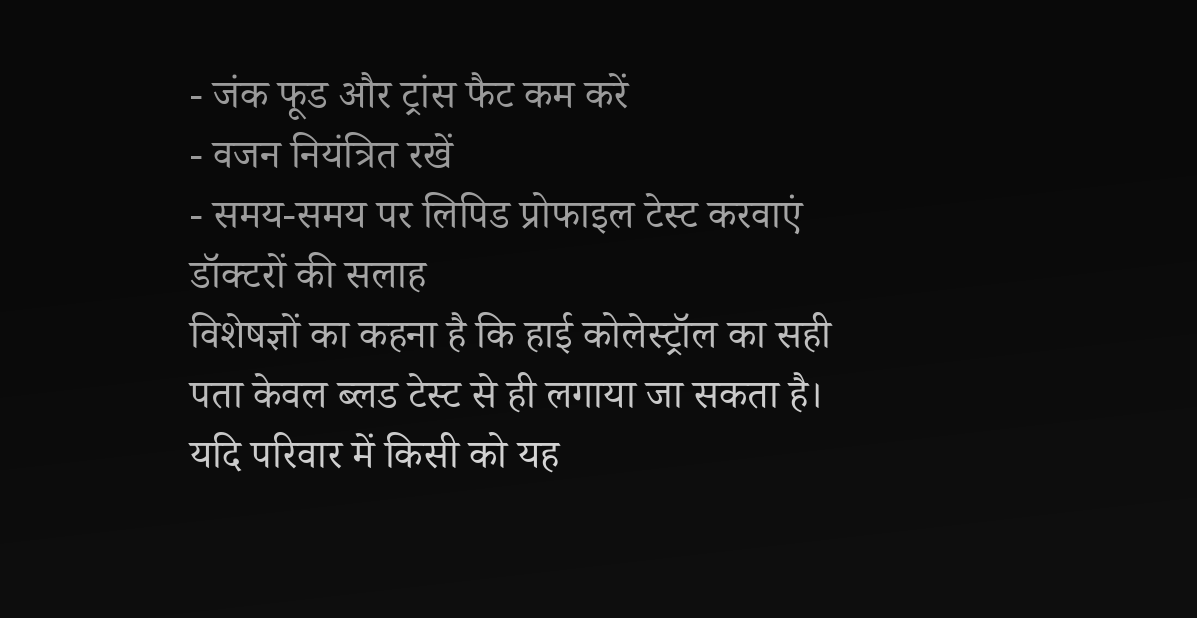- जंक फूड और ट्रांस फैट कम करें
- वजन नियंत्रित रखें
- समय-समय पर लिपिड प्रोफाइल टेस्ट करवाएं
डॉक्टरों की सलाह
विशेषज्ञों का कहना है कि हाई कोलेस्ट्रॉल का सही पता केवल ब्लड टेस्ट से ही लगाया जा सकता है। यदि परिवार में किसी को यह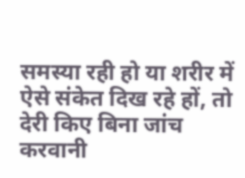समस्या रही हो या शरीर में ऐसे संकेत दिख रहे हों, तो देरी किए बिना जांच करवानी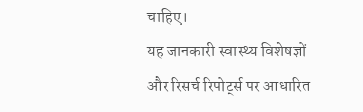चाहिए।
यह जानकारी स्वास्थ्य विशेषज्ञों और रिसर्च रिपोर्ट्स पर आधारित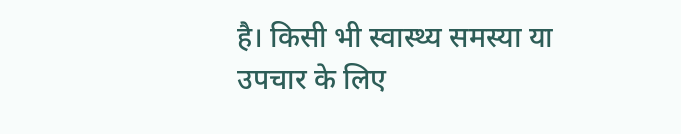है। किसी भी स्वास्थ्य समस्या या उपचार के लिए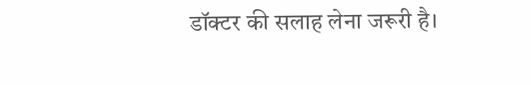डॉक्टर की सलाह लेना जरूरी है।